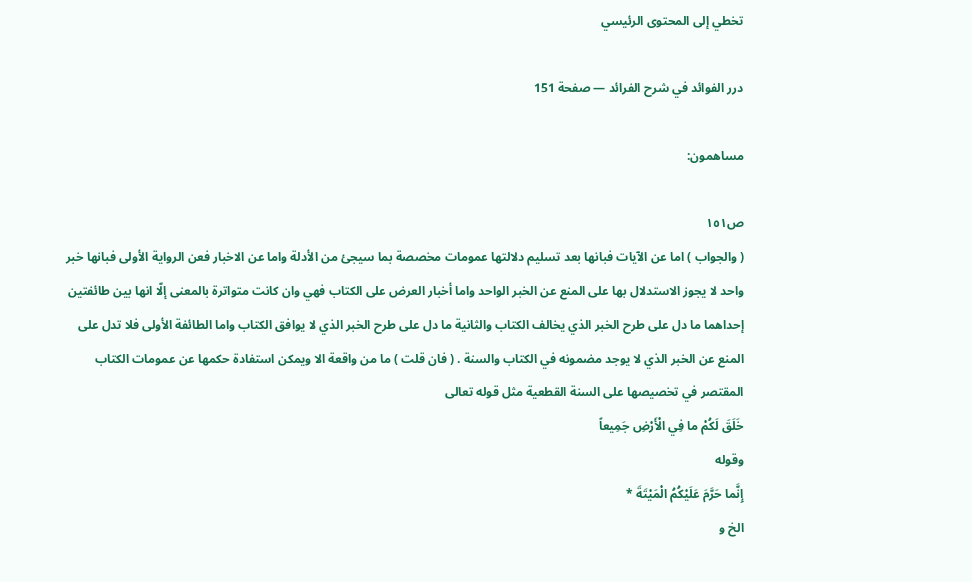تخطي إلى المحتوى الرئيسي

درر الفوائد في شرح الفرائد — صفحة 151

مساهمون:

ص١٥١
( والجواب ) اما عن الآيات فبانها بعد تسليم دلالتها عمومات مخصصة بما سيجئ من الأدلة واما عن الاخبار فعن الرواية الأولى فبانها خبر واحد لا يجوز الاستدلال بها على المنع عن الخبر الواحد واما أخبار العرض على الكتاب فهي وان كانت متواترة بالمعنى إلّا انها بين طائفتين إحداهما ما دل على طرح الخبر الذي يخالف الكتاب والثانية ما دل على طرح الخبر الذي لا يوافق الكتاب واما الطائفة الأولى فلا تدل على المنع عن الخبر الذي لا يوجد مضمونه في الكتاب والسنة . ( فان قلت ) ما من واقعة الا ويمكن استفادة حكمها عن عمومات الكتاب المقتصر في تخصيصها على السنة القطعية مثل قوله تعالى
خَلَقَ لَكُمْ ما فِي الْأَرْضِ جَمِيعاً
وقوله
إِنَّما حَرَّمَ عَلَيْكُمُ الْمَيْتَةَ *
الخ و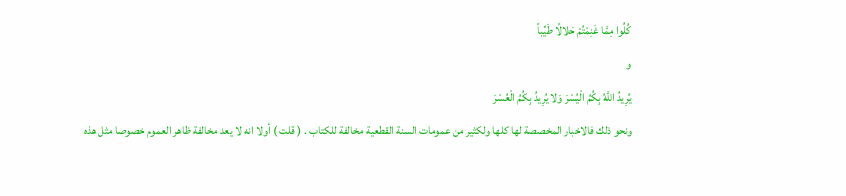كُلُوا مِمَّا غَنِمْتُمْ حَلالًا طَيِّباً
و
يُرِيدُ اللَّهُ بِكُمُ الْيُسْرَ وَلا يُرِيدُ بِكُمُ الْعُسْرَ
ونحو ذلك فالاخبار المخصصة لها كلها ولكثير من عمومات السنة القطعية مخالفة للكتاب . ( قلت ) أولا انه لا يعد مخالفة ظاهر العموم خصوصا مثل هذه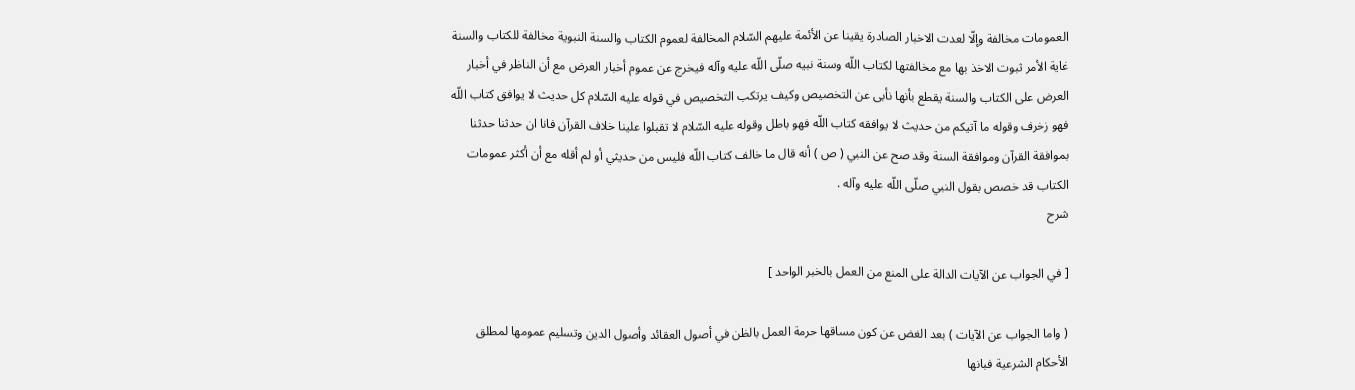العمومات مخالفة وإلّا لعدت الاخبار الصادرة يقينا عن الأئمة عليهم السّلام المخالفة لعموم الكتاب والسنة النبوية مخالفة للكتاب والسنة غاية الأمر ثبوت الاخذ بها مع مخالفتها لكتاب اللّه وسنة نبيه صلّى اللّه عليه وآله فيخرج عن عموم أخبار العرض مع أن الناظر في أخبار العرض على الكتاب والسنة يقطع بأنها نأبى عن التخصيص وكيف يرتكب التخصيص في قوله عليه السّلام كل حديث لا يوافق كتاب اللّه فهو زخرف وقوله ما آتيكم من حديث لا يوافقه كتاب اللّه فهو باطل وقوله عليه السّلام لا تقبلوا علينا خلاف القرآن فانا ان حدثنا حدثنا بموافقة القرآن وموافقة السنة وقد صح عن النبي ( ص ) أنه قال ما خالف كتاب اللّه فليس من حديثي أو لم أقله مع أن أكثر عمومات الكتاب قد خصص بقول النبي صلّى اللّه عليه وآله .
شرح

[ في الجواب عن الآيات الدالة على المنع من العمل بالخبر الواحد ]

( واما الجواب عن الآيات ) بعد الغض عن كون مساقها حرمة العمل بالظن في أصول العقائد وأصول الدين وتسليم عمومها لمطلق الأحكام الشرعية فبانها